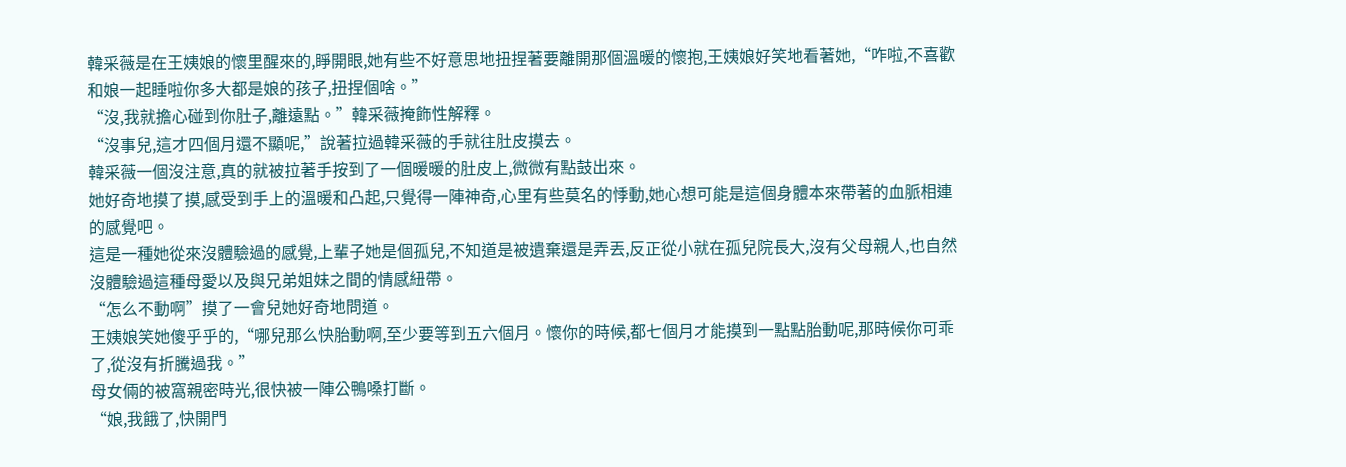韓采薇是在王姨娘的懷里醒來的,睜開眼,她有些不好意思地扭捏著要離開那個溫暖的懷抱,王姨娘好笑地看著她,“咋啦,不喜歡和娘一起睡啦你多大都是娘的孩子,扭捏個啥。”
“沒,我就擔心碰到你肚子,離遠點。”韓采薇掩飾性解釋。
“沒事兒,這才四個月還不顯呢,”說著拉過韓采薇的手就往肚皮摸去。
韓采薇一個沒注意,真的就被拉著手按到了一個暖暖的肚皮上,微微有點鼓出來。
她好奇地摸了摸,感受到手上的溫暖和凸起,只覺得一陣神奇,心里有些莫名的悸動,她心想可能是這個身體本來帶著的血脈相連的感覺吧。
這是一種她從來沒體驗過的感覺,上輩子她是個孤兒,不知道是被遺棄還是弄丟,反正從小就在孤兒院長大,沒有父母親人,也自然沒體驗過這種母愛以及與兄弟姐妹之間的情感紐帶。
“怎么不動啊”摸了一會兒她好奇地問道。
王姨娘笑她傻乎乎的,“哪兒那么快胎動啊,至少要等到五六個月。懷你的時候,都七個月才能摸到一點點胎動呢,那時候你可乖了,從沒有折騰過我。”
母女倆的被窩親密時光,很快被一陣公鴨嗓打斷。
“娘,我餓了,快開門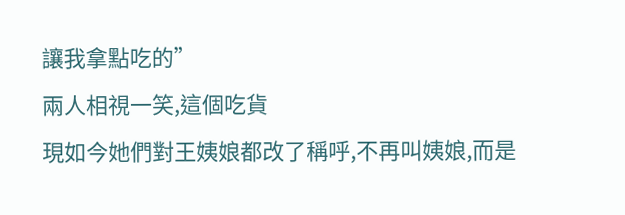讓我拿點吃的”
兩人相視一笑,這個吃貨
現如今她們對王姨娘都改了稱呼,不再叫姨娘,而是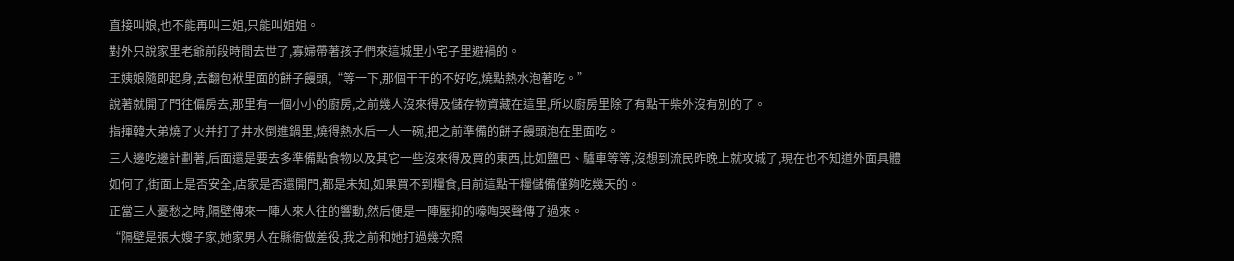直接叫娘,也不能再叫三姐,只能叫姐姐。
對外只說家里老爺前段時間去世了,寡婦帶著孩子們來這城里小宅子里避禍的。
王姨娘隨即起身,去翻包袱里面的餅子饅頭,“等一下,那個干干的不好吃,燒點熱水泡著吃。”
說著就開了門往偏房去,那里有一個小小的廚房,之前幾人沒來得及儲存物資藏在這里,所以廚房里除了有點干柴外沒有別的了。
指揮韓大弟燒了火并打了井水倒進鍋里,燒得熱水后一人一碗,把之前準備的餅子饅頭泡在里面吃。
三人邊吃邊計劃著,后面還是要去多準備點食物以及其它一些沒來得及買的東西,比如鹽巴、驢車等等,沒想到流民昨晚上就攻城了,現在也不知道外面具體如何了,街面上是否安全,店家是否還開門,都是未知,如果買不到糧食,目前這點干糧儲備僅夠吃幾天的。
正當三人憂愁之時,隔壁傳來一陣人來人往的響動,然后便是一陣壓抑的嚎啕哭聲傳了過來。
“隔壁是張大嫂子家,她家男人在縣衙做差役,我之前和她打過幾次照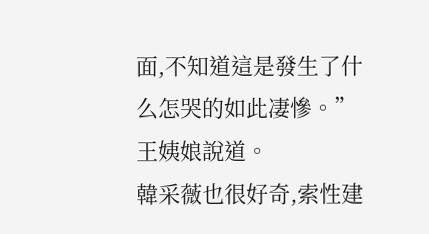面,不知道這是發生了什么怎哭的如此凄慘。”王姨娘說道。
韓采薇也很好奇,索性建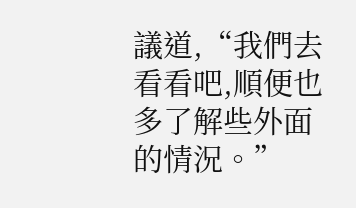議道,“我們去看看吧,順便也多了解些外面的情況。”